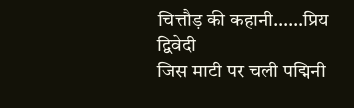चित्तौड़ की कहानी……प्रिय द्विवेदी
जिस माटी पर चली पद्मिनी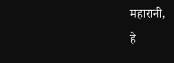महारानी,
हे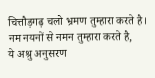चित्तौड़गढ़ चलो भ्रमण तुम्हारा करते है।
नम नयनों से नमन तुम्हारा करते है,
ये अश्रु अनुसरण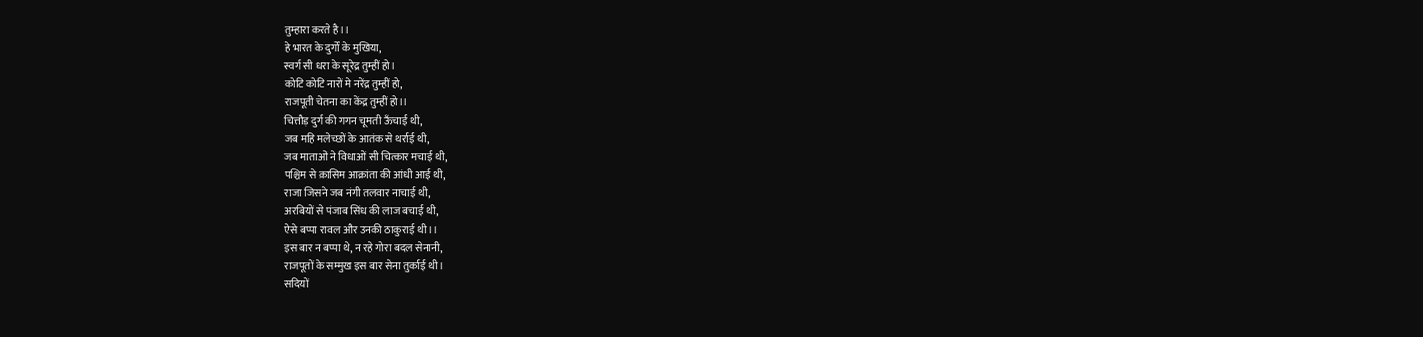तुम्हारा करते है।।
हे भारत के दुर्गों के मुखिया,
स्वर्ग सी धरा के सूरेद्र तुम्हीं हो।
कोटि कोटि नारों मे नरेंद्र तुम्हीं हो,
राजपूती चेतना का केंद्र तुम्हीं हो।।
चित्तौड़ दुर्ग की गगन चूमती ऊँचाई थी,
जब महि मलेच्छों के आतंक से थर्राई थी,
जब माताओं ने विधाओं सी चित्कार मचाई थी,
पश्चिम से क़ासिम आक्रांता की आंधी आई थी,
राजा जिसने जब नंगी तलवार नाचाई थी,
अरबियों से पंजाब सिंध की लाज बचाई थी,
ऐसे बप्पा रावल और उनकी ठाकुराई थी।।
इस बार न बप्पा थे, न रहे गोरा बदल सेनानी,
राजपूतों के सम्मुख इस बार सेना तुर्काई थी।
सदियों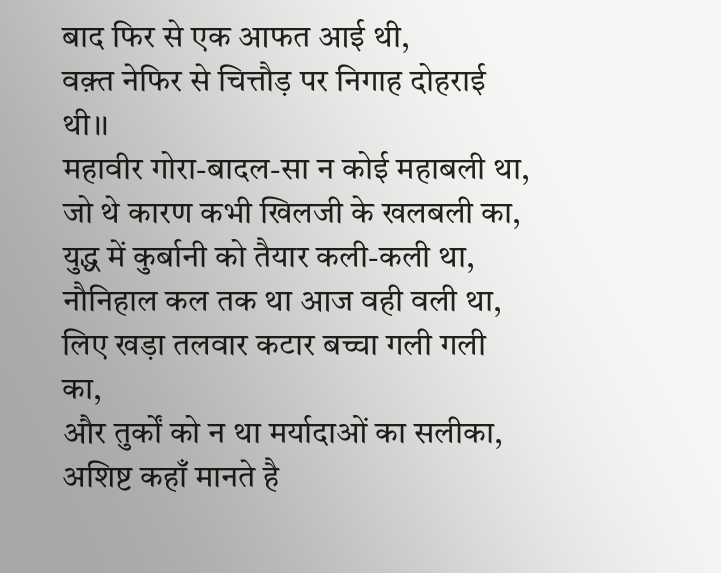बाद फिर से एक आफत आई थी,
वक़्त नेफिर से चित्तौड़ पर निगाह दोहराई थी।।
महावीर गोरा-बादल-सा न कोई महाबली था,
जो थे कारण कभी खिलजी के खलबली का,
युद्ध में कुर्बानी को तैयार कली-कली था,
नौनिहाल कल तक था आज वही वली था,
लिए खड़ा तलवार कटार बच्चा गली गली का,
और तुर्कों को न था मर्यादाओं का सलीका,
अशिष्ट कहाँ मानते है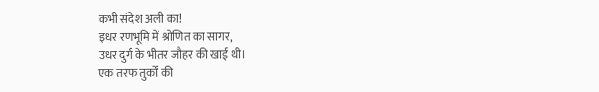कभी संदेश अली का!
इधर रणभूमि में श्रोणित का सागर,
उधर दुर्ग के भीतर जौहर की खाई थी।
एक तरफ तुर्कों की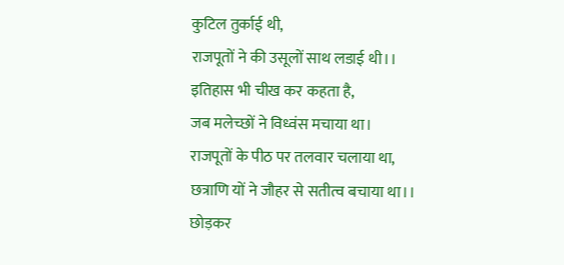कुटिल तुर्काई थी,
राजपूतों ने की उसूलों साथ लडाई थी।।
इतिहास भी चीख कर कहता है,
जब मलेच्छों ने विध्वंस मचाया था।
राजपूतों के पीठ पर तलवार चलाया था,
छत्राणि यों ने जौहर से सतीत्व बचाया था।।
छोड़कर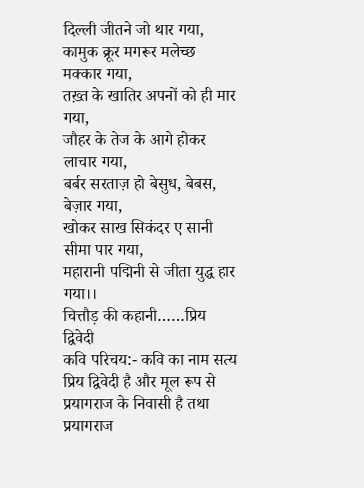दिल्ली जीतने जो थार गया,
कामुक क्रूर मगरूर मलेच्छ मक्कार गया,
तख़्त के खातिर अपनों को ही मार गया,
जौहर के तेज के आगे होकर लाचार गया,
बर्बर सरताज़ हो बेसुध, बेबस, बेज़ार गया,
खोकर साख सिकंदर ए सानी सीमा पार गया,
महारानी पद्मिनी से जीता युद्ध हार गया।।
चित्तौड़ की कहानी……प्रिय द्विवेदी
कवि परिचय:- कवि का नाम सत्य प्रिय द्विवेदी है और मूल रूप से प्रयागराज के निवासी है तथा प्रयागराज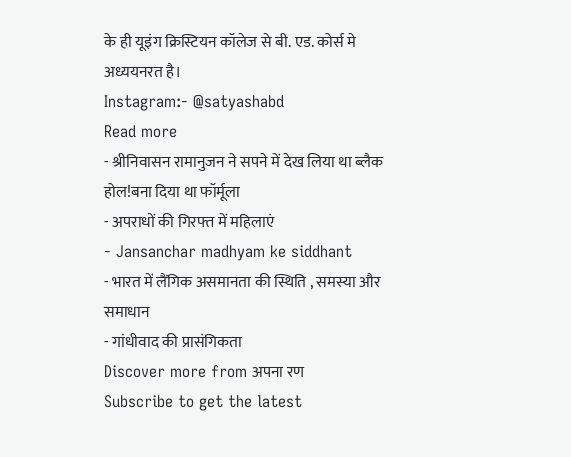के ही यूइंग क्रिस्टियन कॉलेज से बी. एड. कोर्स मे अध्ययनरत है।
Instagram:- @satyashabd
Read more
- श्रीनिवासन रामानुजन ने सपने में देख लिया था ब्लैक होल!बना दिया था फॉर्मूला
- अपराधों की गिरफ्त में महिलाएं
- Jansanchar madhyam ke siddhant
- भारत में लैंगिक असमानता की स्थिति , समस्या और समाधान
- गांधीवाद की प्रासंगिकता
Discover more from अपना रण
Subscribe to get the latest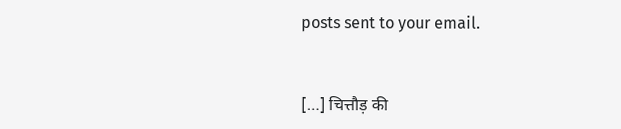posts sent to your email.


[…] चित्तौड़ की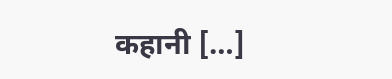कहानी […]